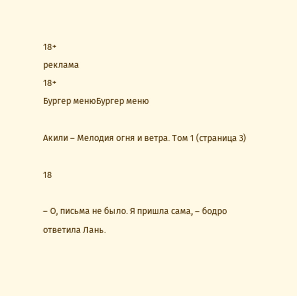18+
реклама
18+
Бургер менюБургер меню

Акили – Мелодия огня и ветра. Том 1 (страница 3)

18

– О, письма не было. Я пришла сама, – бодро ответила Лань.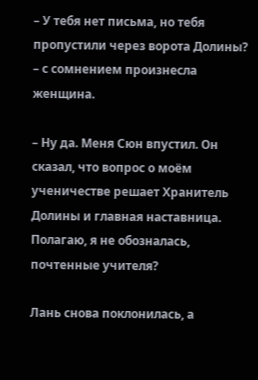– У тебя нет письма, но тебя пропустили через ворота Долины? – с сомнением произнесла женщина.

– Ну да. Меня Сюн впустил. Он сказал, что вопрос о моём ученичестве решает Хранитель Долины и главная наставница. Полагаю, я не обозналась, почтенные учителя?

Лань снова поклонилась, а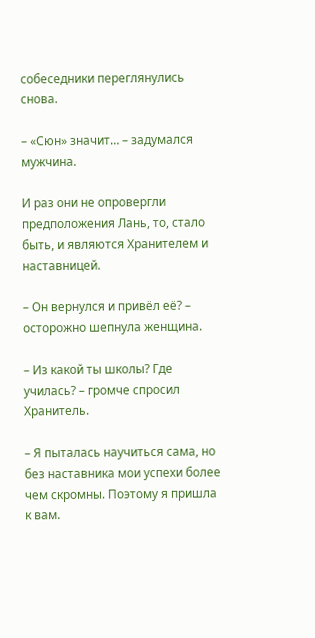собеседники переглянулись снова.

– «Сюн» значит… – задумался мужчина.

И раз они не опровергли предположения Лань, то, стало быть, и являются Хранителем и наставницей.

– Он вернулся и привёл её? – осторожно шепнула женщина.

– Из какой ты школы? Где училась? – громче спросил Хранитель.

– Я пыталась научиться сама, но без наставника мои успехи более чем скромны. Поэтому я пришла к вам.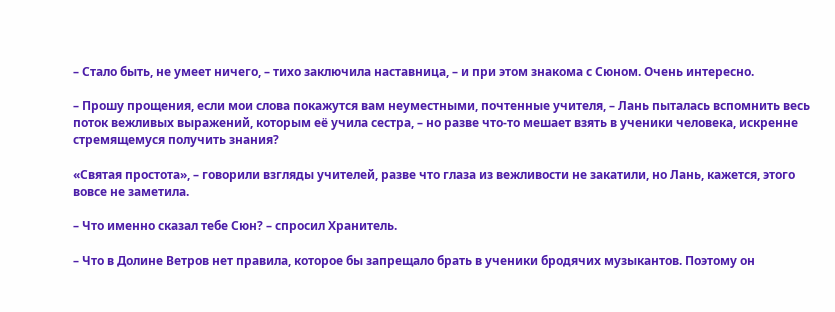– Стало быть, не умеет ничего, – тихо заключила наставница, – и при этом знакома с Сюном. Очень интересно.

– Прошу прощения, если мои слова покажутся вам неуместными, почтенные учителя, – Лань пыталась вспомнить весь поток вежливых выражений, которым её учила сестра, – но разве что-то мешает взять в ученики человека, искренне стремящемуся получить знания?

«Святая простота», – говорили взгляды учителей, разве что глаза из вежливости не закатили, но Лань, кажется, этого вовсе не заметила.

– Что именно сказал тебе Сюн? – спросил Хранитель.

– Что в Долине Ветров нет правила, которое бы запрещало брать в ученики бродячих музыкантов. Поэтому он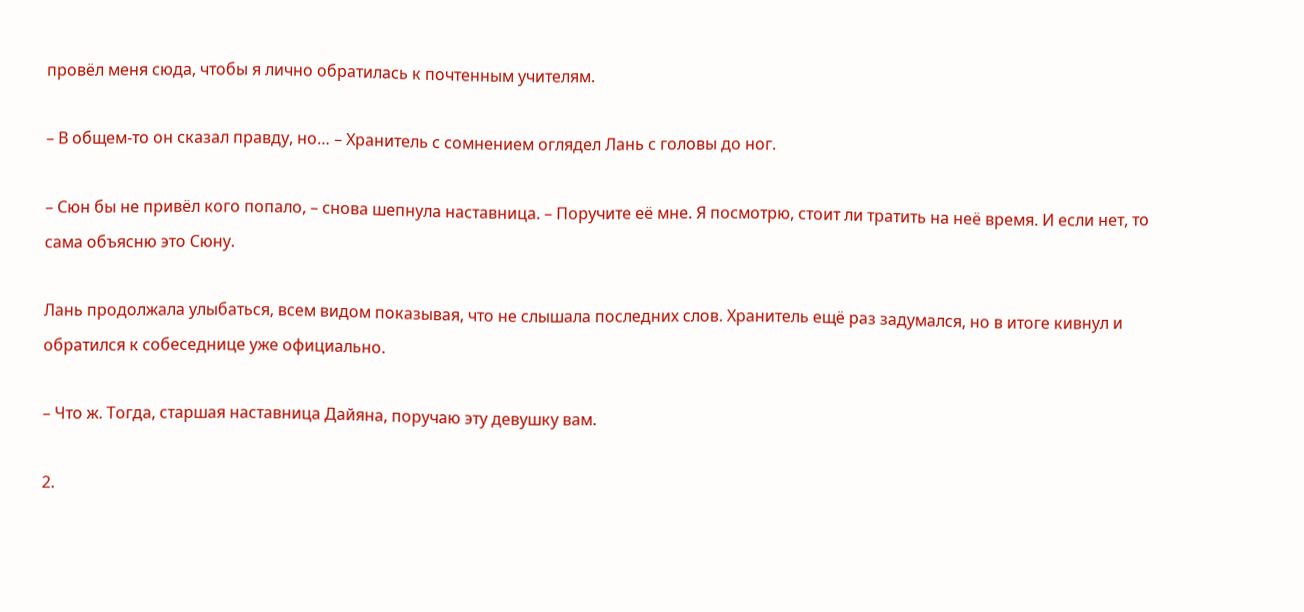провёл меня сюда, чтобы я лично обратилась к почтенным учителям.

– В общем-то он сказал правду, но… – Хранитель с сомнением оглядел Лань с головы до ног.

– Сюн бы не привёл кого попало, – снова шепнула наставница. – Поручите её мне. Я посмотрю, стоит ли тратить на неё время. И если нет, то сама объясню это Сюну.

Лань продолжала улыбаться, всем видом показывая, что не слышала последних слов. Хранитель ещё раз задумался, но в итоге кивнул и обратился к собеседнице уже официально.

– Что ж. Тогда, старшая наставница Дайяна, поручаю эту девушку вам.

2.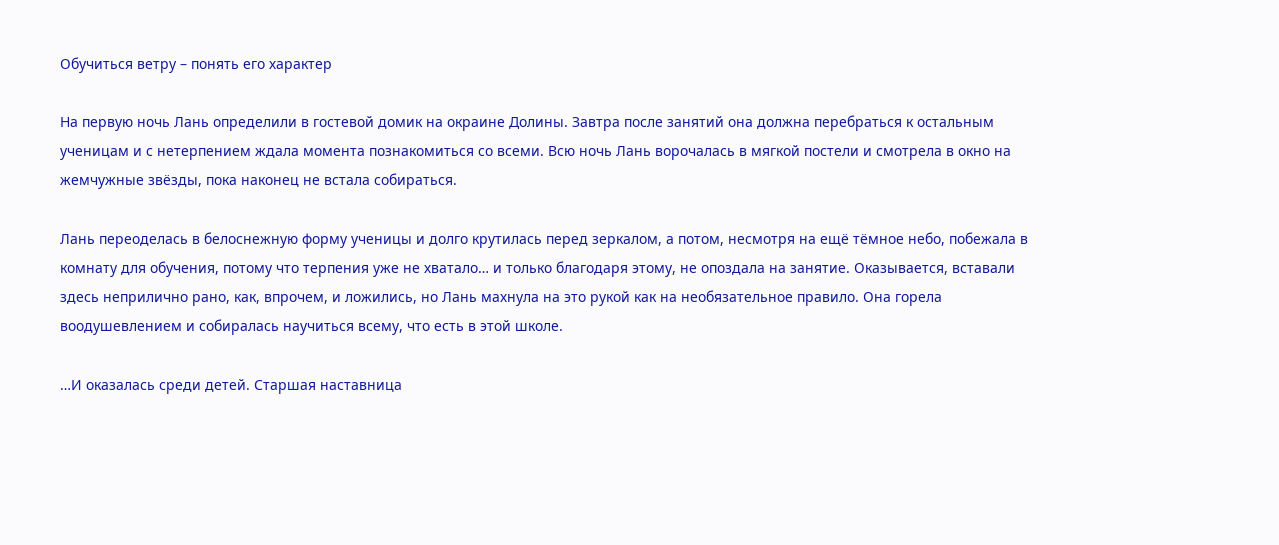Обучиться ветру – понять его характер

На первую ночь Лань определили в гостевой домик на окраине Долины. Завтра после занятий она должна перебраться к остальным ученицам и с нетерпением ждала момента познакомиться со всеми. Всю ночь Лань ворочалась в мягкой постели и смотрела в окно на жемчужные звёзды, пока наконец не встала собираться.

Лань переоделась в белоснежную форму ученицы и долго крутилась перед зеркалом, а потом, несмотря на ещё тёмное небо, побежала в комнату для обучения, потому что терпения уже не хватало… и только благодаря этому, не опоздала на занятие. Оказывается, вставали здесь неприлично рано, как, впрочем, и ложились, но Лань махнула на это рукой как на необязательное правило. Она горела воодушевлением и собиралась научиться всему, что есть в этой школе.

…И оказалась среди детей. Старшая наставница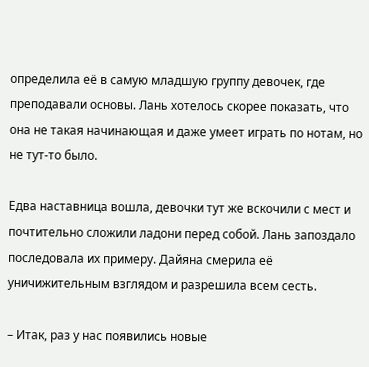определила её в самую младшую группу девочек, где преподавали основы. Лань хотелось скорее показать, что она не такая начинающая и даже умеет играть по нотам, но не тут-то было.

Едва наставница вошла, девочки тут же вскочили с мест и почтительно сложили ладони перед собой. Лань запоздало последовала их примеру. Дайяна смерила её уничижительным взглядом и разрешила всем сесть.

– Итак, раз у нас появились новые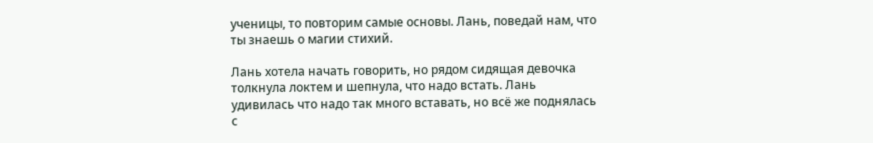ученицы, то повторим самые основы. Лань, поведай нам, что ты знаешь о магии стихий.

Лань хотела начать говорить, но рядом сидящая девочка толкнула локтем и шепнула, что надо встать. Лань удивилась что надо так много вставать, но всё же поднялась с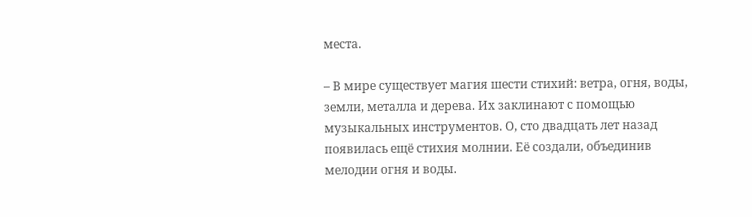места.

– В мире существует магия шести стихий: ветра, огня, воды, земли, металла и дерева. Их заклинают с помощью музыкальных инструментов. О, сто двадцать лет назад появилась ещё стихия молнии. Её создали, объединив мелодии огня и воды.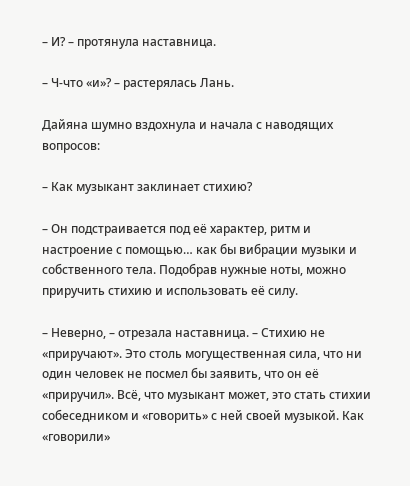– И? – протянула наставница.

– Ч-что «и»? – растерялась Лань.

Дайяна шумно вздохнула и начала с наводящих вопросов:

– Как музыкант заклинает стихию?

– Он подстраивается под её характер, ритм и настроение с помощью… как бы вибрации музыки и собственного тела. Подобрав нужные ноты, можно приручить стихию и использовать её силу.

– Неверно, – отрезала наставница. – Стихию не «приручают». Это столь могущественная сила, что ни один человек не посмел бы заявить, что он её «приручил». Всё, что музыкант может, это стать стихии собеседником и «говорить» с ней своей музыкой. Как «говорили»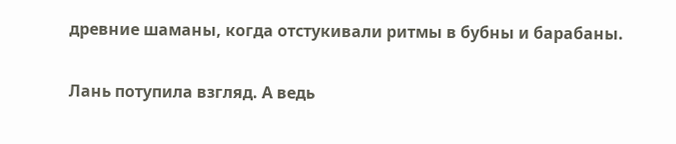древние шаманы, когда отстукивали ритмы в бубны и барабаны.

Лань потупила взгляд. А ведь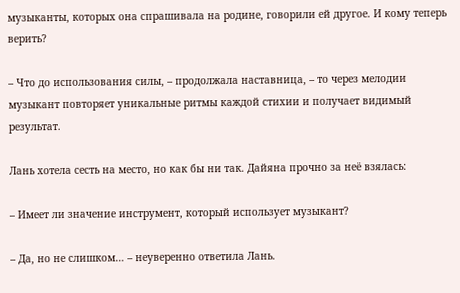музыканты, которых она спрашивала на родине, говорили ей другое. И кому теперь верить?

– Что до использования силы, – продолжала наставница, – то через мелодии музыкант повторяет уникальные ритмы каждой стихии и получает видимый результат.

Лань хотела сесть на место, но как бы ни так. Дайяна прочно за неё взялась:

– Имеет ли значение инструмент, который использует музыкант?

– Да, но не слишком… – неуверенно ответила Лань.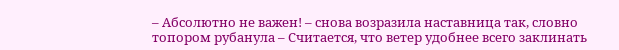– Абсолютно не важен! – снова возразила наставница так, словно топором рубанула – Считается, что ветер удобнее всего заклинать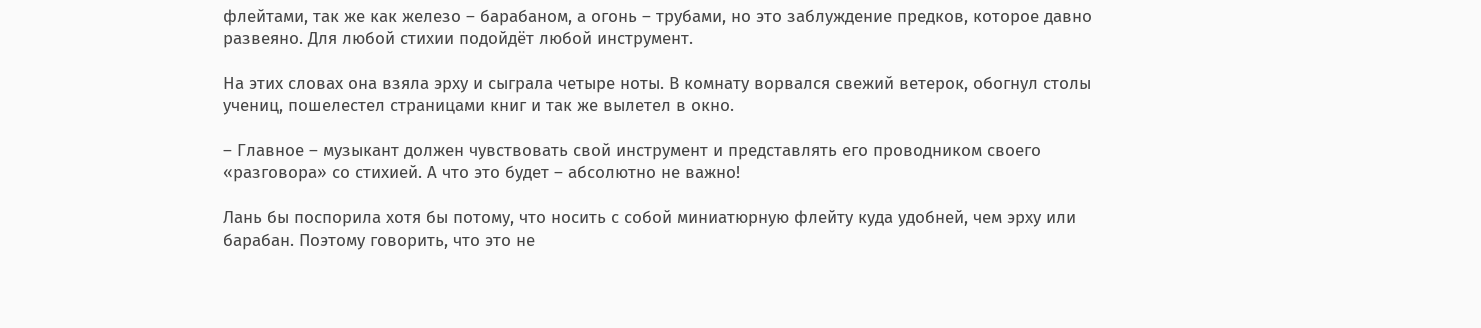флейтами, так же как железо – барабаном, а огонь – трубами, но это заблуждение предков, которое давно развеяно. Для любой стихии подойдёт любой инструмент.

На этих словах она взяла эрху и сыграла четыре ноты. В комнату ворвался свежий ветерок, обогнул столы учениц, пошелестел страницами книг и так же вылетел в окно.

– Главное – музыкант должен чувствовать свой инструмент и представлять его проводником своего «разговора» со стихией. А что это будет – абсолютно не важно!

Лань бы поспорила хотя бы потому, что носить с собой миниатюрную флейту куда удобней, чем эрху или барабан. Поэтому говорить, что это не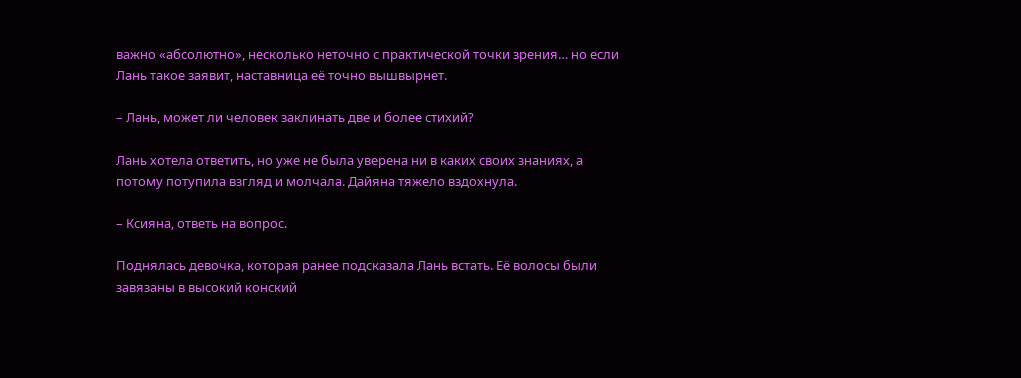важно «абсолютно», несколько неточно с практической точки зрения… но если Лань такое заявит, наставница её точно вышвырнет.

– Лань, может ли человек заклинать две и более стихий?

Лань хотела ответить, но уже не была уверена ни в каких своих знаниях, а потому потупила взгляд и молчала. Дайяна тяжело вздохнула.

– Ксияна, ответь на вопрос.

Поднялась девочка, которая ранее подсказала Лань встать. Её волосы были завязаны в высокий конский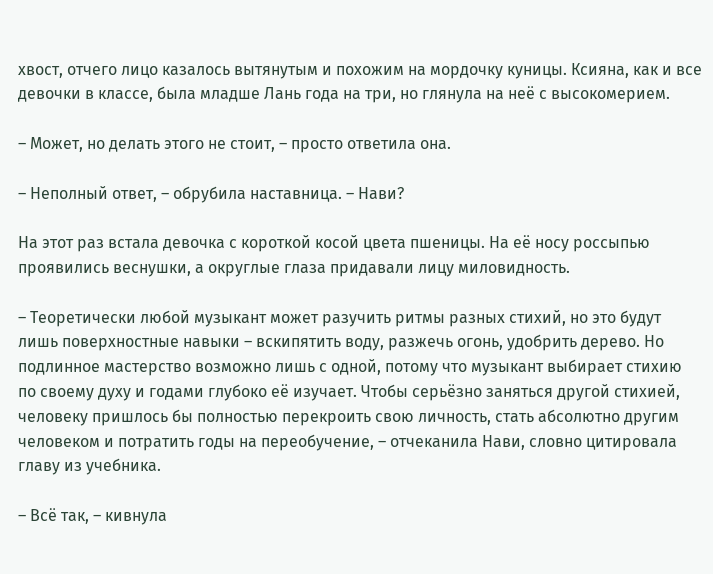хвост, отчего лицо казалось вытянутым и похожим на мордочку куницы. Ксияна, как и все девочки в классе, была младше Лань года на три, но глянула на неё с высокомерием.

– Может, но делать этого не стоит, – просто ответила она.

– Неполный ответ, – обрубила наставница. – Нави?

На этот раз встала девочка с короткой косой цвета пшеницы. На её носу россыпью проявились веснушки, а округлые глаза придавали лицу миловидность.

– Теоретически любой музыкант может разучить ритмы разных стихий, но это будут лишь поверхностные навыки – вскипятить воду, разжечь огонь, удобрить дерево. Но подлинное мастерство возможно лишь с одной, потому что музыкант выбирает стихию по своему духу и годами глубоко её изучает. Чтобы серьёзно заняться другой стихией, человеку пришлось бы полностью перекроить свою личность, стать абсолютно другим человеком и потратить годы на переобучение, – отчеканила Нави, словно цитировала главу из учебника.

– Всё так, – кивнула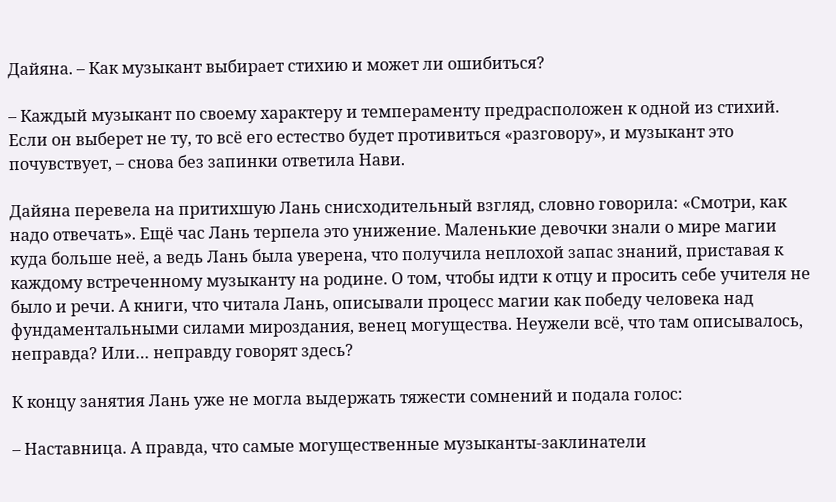Дайяна. – Как музыкант выбирает стихию и может ли ошибиться?

– Каждый музыкант по своему характеру и темпераменту предрасположен к одной из стихий. Если он выберет не ту, то всё его естество будет противиться «разговору», и музыкант это почувствует, – снова без запинки ответила Нави.

Дайяна перевела на притихшую Лань снисходительный взгляд, словно говорила: «Смотри, как надо отвечать». Ещё час Лань терпела это унижение. Маленькие девочки знали о мире магии куда больше неё, а ведь Лань была уверена, что получила неплохой запас знаний, приставая к каждому встреченному музыканту на родине. О том, чтобы идти к отцу и просить себе учителя не было и речи. А книги, что читала Лань, описывали процесс магии как победу человека над фундаментальными силами мироздания, венец могущества. Неужели всё, что там описывалось, неправда? Или… неправду говорят здесь?

К концу занятия Лань уже не могла выдержать тяжести сомнений и подала голос:

– Наставница. А правда, что самые могущественные музыканты-заклинатели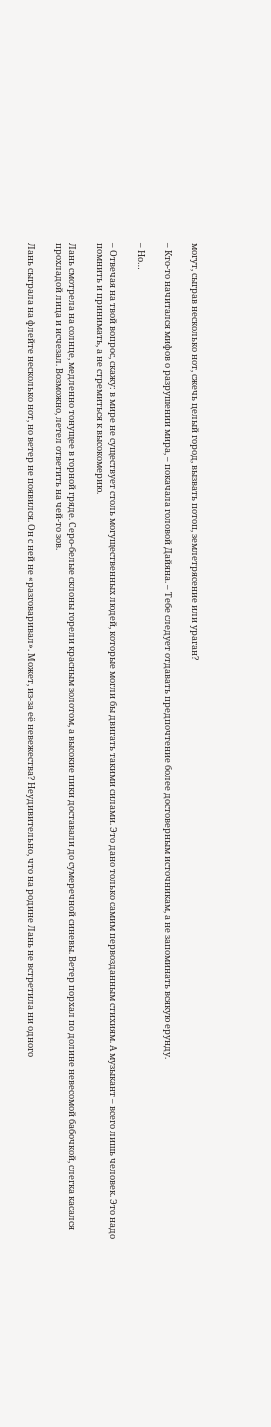могут, сыграв несколько нот, сжечь целый город, вызвать потоп, землетрясение или ураган?

– Кто-то начитался мифов о разрушении мира, – покачала головой Дайяна. – Тебе следует отдавать предпочтение более достоверным источникам, а не запоминать всякую ерунду.

– Но…

– Отвечая на твой вопрос, скажу: в мире не существует столь могущественных людей, которые могли бы двигать такими силами. Это дано только самим первозданным стихиям. А музыкант – всего лишь человек. Это надо помнить и принимать, а не стремиться к высокомерию.

Лань смотрела на солнце, медленно тонущее в горной гряде. Серо-белые склоны горели красным золотом, а высокие пики доставали до сумеречной синевы. Ветер порхал по долине невесомой бабочкой, слегка касался прохладой лица и исчезал. Возможно, летел ответить на чей-то зов.

Лань сыграла на флейте несколько нот, но ветер не появился. Он с ней не «разговаривал». Может, из-за её невежества? Неудивительно, что на родине Лань не встретила ни одного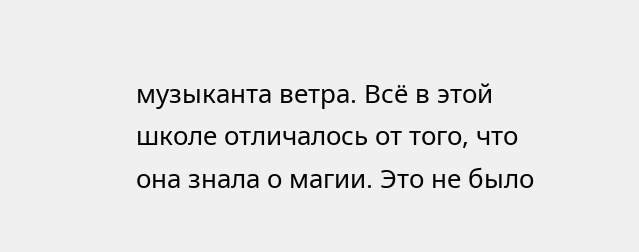музыканта ветра. Всё в этой школе отличалось от того, что она знала о магии. Это не было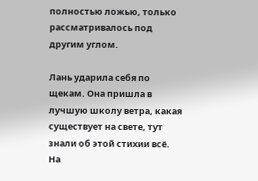полностью ложью, только рассматривалось под другим углом.

Лань ударила себя по щекам. Она пришла в лучшую школу ветра, какая существует на свете, тут знали об этой стихии всё. На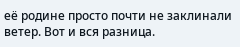её родине просто почти не заклинали ветер. Вот и вся разница.